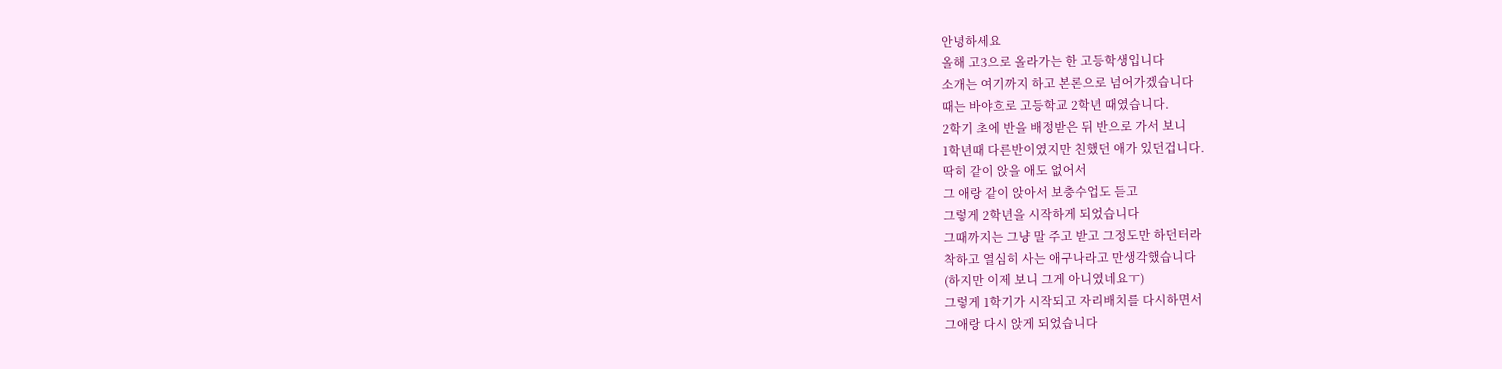안녕하세요
올해 고3으로 올라가는 한 고등학생입니다
소개는 여기까지 하고 본론으로 넘어가겠습니다
때는 바야흐로 고등학교 2학년 때였습니다.
2학기 초에 반을 배정받은 뒤 반으로 가서 보니
1학년때 다른반이였지만 친했던 애가 있던겁니다.
딱히 같이 앉을 애도 없어서
그 애랑 같이 앉아서 보충수업도 듣고
그렇게 2학년을 시작하게 되었습니다
그때까지는 그냥 말 주고 받고 그정도만 하던터라
착하고 열심히 사는 애구나라고 만생각했습니다
(하지만 이제 보니 그게 아니였네요ㅜ)
그렇게 1학기가 시작되고 자리배치를 다시하면서
그애랑 다시 앉게 되었습니다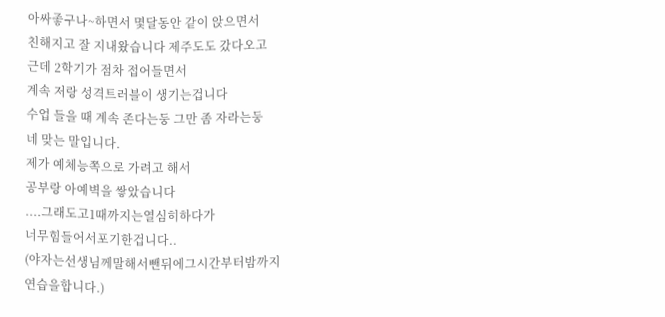아싸좋구나~하면서 몇달동안 같이 앉으면서
친해지고 잘 지내왔습니다 제주도도 갔다오고
근데 2학기가 점차 접어들면서
계속 저랑 성격트러블이 생기는겁니다
수업 들을 때 계속 존다는둥 그만 좀 자라는둥
네 맞는 말입니다.
제가 예체능쪽으로 가려고 해서
공부랑 아예벽을 쌓았습니다
....그래도고1때까지는열심히하다가
너무힘들어서포기한겁니다..
(야자는선생님께말해서뺀뒤에그시간부터밤까지
연습을합니다.)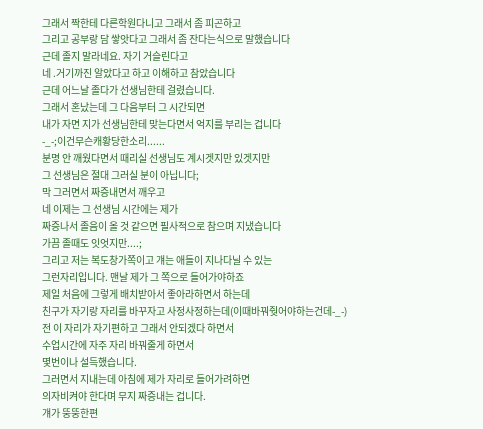그래서 짝한테 다른학원다니고 그래서 좀 피곤하고
그리고 공부랑 담 쌓앗다고 그래서 좀 잔다는식으로 말했습니다
근데 졸지 말라네요. 자기 거슬린다고
네 .거기까진 알았다고 하고 이해하고 참았습니다
근데 어느날 졸다가 선생님한테 걸렸습니다.
그래서 혼났는데 그 다음부터 그 시간되면
내가 자면 지가 선생님한테 맞는다면서 억지를 부리는 겁니다
-_-;이건무슨캐황당한소리......
분명 안 깨웠다면서 때리실 선생님도 계시겟지만 있겟지만
그 선생님은 절대 그러실 분이 아닙니다;
막 그러면서 짜증내면서 깨우고
네 이제는 그 선생님 시간에는 제가
짜증나서 졸음이 올 것 같으면 필사적으로 참으며 지냈습니다
가끔 졸때도 잇엇지만....;
그리고 저는 복도창가쪽이고 걔는 애들이 지나다닐 수 있는
그런자리입니다. 맨날 제가 그 쪽으로 들어가야하죠
제일 처음에 그렇게 배치받아서 좋아라하면서 하는데
친구가 자기랑 자리를 바꾸자고 사정사정하는데(이때바꿔줫어야하는건데-_-)
전 이 자리가 자기편하고 그래서 안되겠다 하면서
수업시간에 자주 자리 바꿔줄게 하면서
몇번이나 설득했습니다.
그러면서 지내는데 아침에 제가 자리로 들어가려하면
의자비켜야 한다며 무지 짜증내는 겁니다.
걔가 뚱뚱한편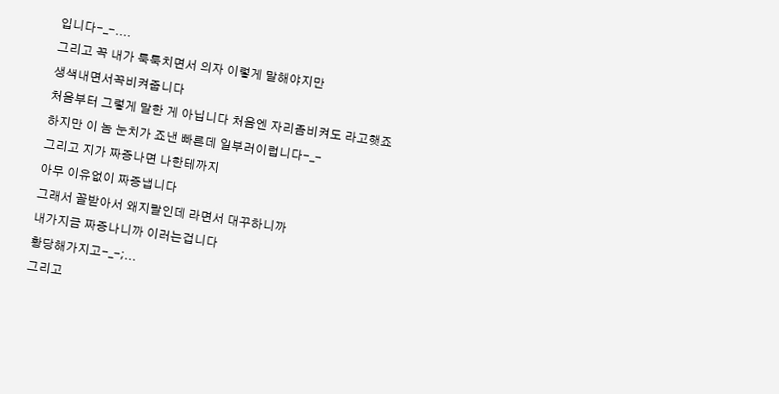입니다-_-....
그리고 꼭 내가 툭툭치면서 의자 이렇게 말해야지만
생색내면서꼭비켜줍니다
처음부터 그렇게 말한 게 아닙니다 처음엔 자리좀비켜도 라고햇죠
하지만 이 놈 눈치가 죠낸 빠른데 일부러이럽니다-_-
그리고 지가 짜증나면 나한테까지
아무 이유없이 짜증냅니다
그래서 꼴받아서 왜지랄인데 라면서 대꾸하니까
내가지금 짜증나니까 이러는겁니다
황당해가지고-_-;...
그리고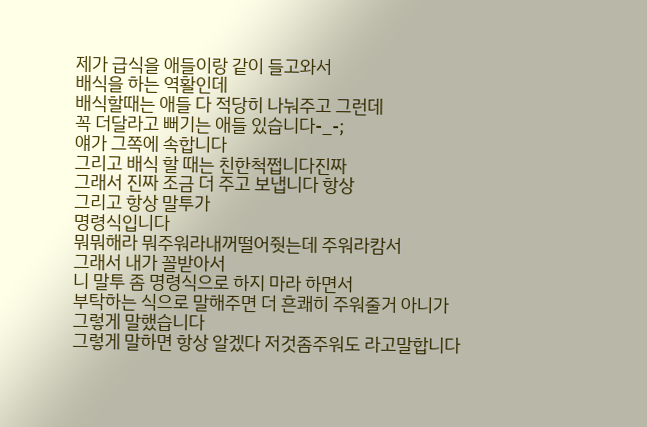제가 급식을 애들이랑 같이 들고와서
배식을 하는 역활인데
배식할때는 애들 다 적당히 나눠주고 그런데
꼭 더달라고 뻐기는 애들 있습니다-_-;
얘가 그쪽에 속합니다
그리고 배식 할 때는 친한척쩝니다진짜
그래서 진짜 조금 더 주고 보냅니다 항상
그리고 항상 말투가
명령식입니다
뭐뭐해라 뭐주워라내꺼떨어줫는데 주워라캄서
그래서 내가 꼴받아서
니 말투 좀 명령식으로 하지 마라 하면서
부탁하는 식으로 말해주면 더 흔쾌히 주워줄거 아니가
그렇게 말했습니다
그렇게 말하면 항상 알겠다 저것좀주워도 라고말합니다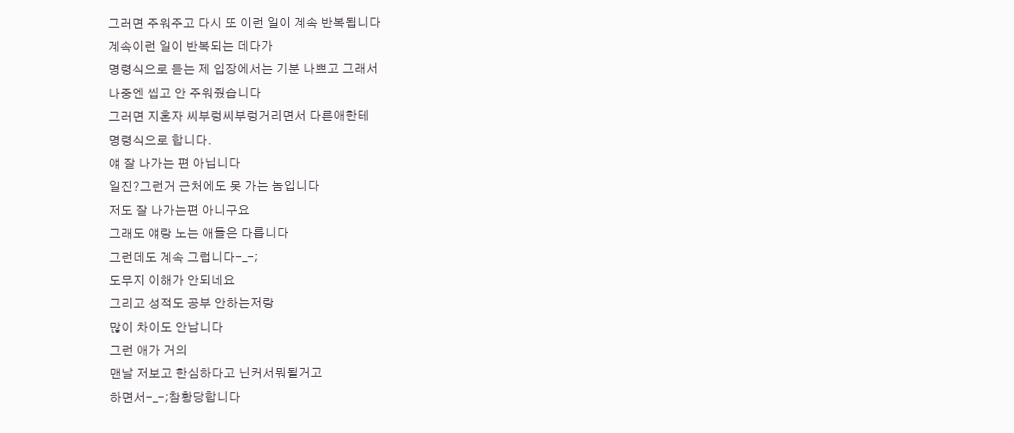그러면 주워주고 다시 또 이런 일이 계속 반복됩니다
계속이런 일이 반복되는 데다가
명령식으로 듣는 제 입장에서는 기분 나쁘고 그래서
나중엔 씹고 안 주워줬습니다
그러면 지혼자 씨부렁씨부렁거리면서 다른애한테
명령식으로 합니다.
얘 잘 나가는 편 아닙니다
일진?그런거 근처에도 못 가는 놈입니다
저도 잘 나가는편 아니구요
그래도 얘랑 노는 애들은 다릅니다
그런데도 계속 그럽니다-_-;
도무지 이해가 안되네요
그리고 성적도 공부 안하는저랑
많이 차이도 안납니다
그런 애가 거의
맨날 저보고 한심하다고 닌커서뭐될거고
하면서-_-;참황당합니다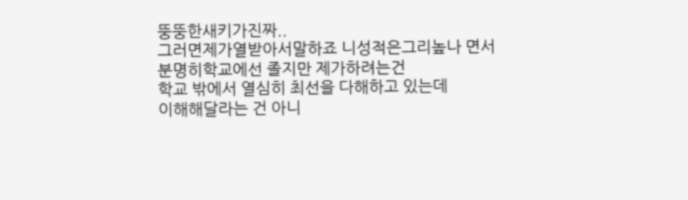뚱뚱한새키가진짜..
그러면제가열받아서말하죠 니성적은그리높나 면서
분명히학교에선 졸지만 제가하려는건
학교 밖에서 열심히 최선을 다해하고 있는데
이해해달라는 건 아니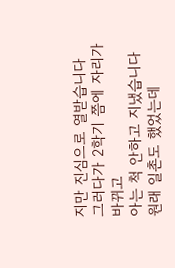지만 진심으로 열받습니다
그러다가 2학기 쯤에 자리가 바뀌고
아는 척 안하고 지냈습니다
원래 일촌도 했었는데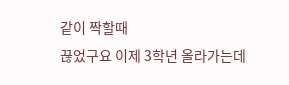같이 짝할때
끊었구요 이제 3학년 올라가는데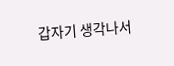갑자기 생각나서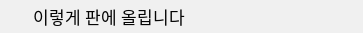이렇게 판에 올립니다